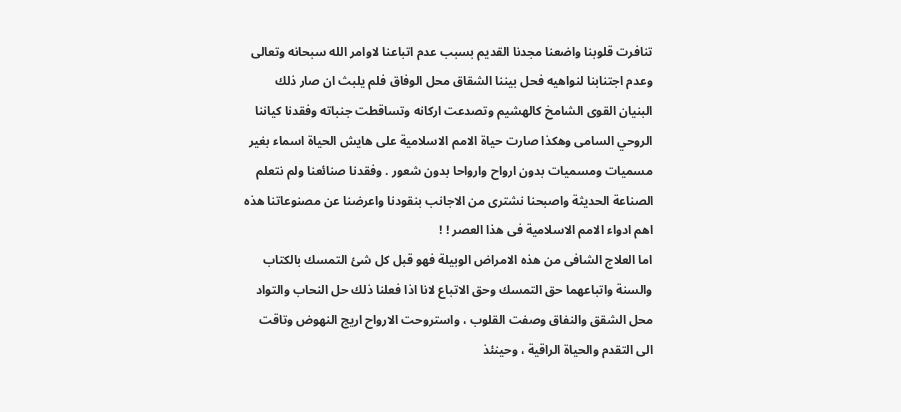تنافرت قلوبنا واضعنا مجدنا القديم بسبب عدم اتباعنا لاوامر الله سبحانه وتعالى وعدم اجتنابنا لنواهيه فحل بيننا الشقاق محل الوفاق فلم يلبث ان صار ذلك البنيان القوى الشامخ كالهشيم وتصدعت اركانه وتساقطت جنباته وفقدنا كياننا الروحي السامى وهكذا صارت حياة الامم الاسلامية على هايش الحياة اسماء بغير مسميات ومسميات بدون ارواح وارواحا بدون شعور . وفقدنا صنائعنا ولم نتعلم الصناعة الحديثة واصبحنا نشترى من الاجانب بنقودنا واعرضنا عن مصنوعاتنا هذه اهم ادواء الامم الاسلامية فى هذا العصر ! !
اما العلاج الشافى من هذه الامراض الوبيلة فهو قبل كل شئ التمسك بالكتاب والسنة واتباعهما حق التمسك وحق الاتباع لانا اذا فعلنا ذلك حل النحاب والتواد محل الشقق والنفاق وصفت القلوب ، واستروحت الارواح اريج النهوض وتاقت الى التقدم والحياة الراقية ، وحينئذ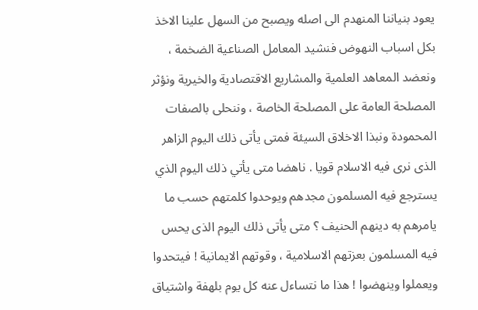يعود بنياننا المنهدم الى اصله ويصبح من السهل علينا الاخذ بكل اسباب النهوض فنشيد المعامل الصناعية الضخمة ، ونعضد المعاهد العلمية والمشاريع الاقتصادية والخيرية ونؤثر المصلحة العامة على المصلحة الخاصة ، وننحلى بالصفات المحمودة ونبذا الاخلاق السيئة فمتى يأتى ذلك اليوم الزاهر الذى نرى فيه الاسلام قويا . ناهضا متى يأتي ذلك اليوم الذي يسترجع فيه المسلمون مجدهم ويوحدوا كلمتهم حسب ما يامرهم به دينهم الحنيف ؟ متى يأتى ذلك اليوم الذى يحس فيه المسلمون بعزتهم الاسلامية ، وقوتهم الايمانية ! فيتحدوا ويعملوا وينهضوا ! هذا ما نتساءل عنه كل يوم بلهفة واشتياق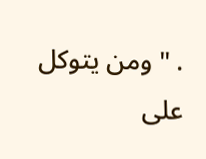. " ومن يتوكل على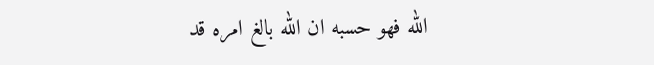الله فهو حسبه ان الله بالغ امره قد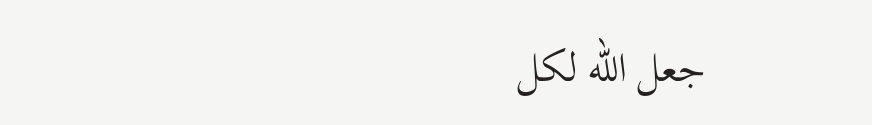جعل الله لكل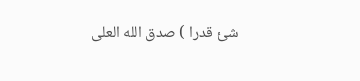شئ قدرا ) صدق الله العلى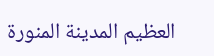العظيم المدينة المنورة